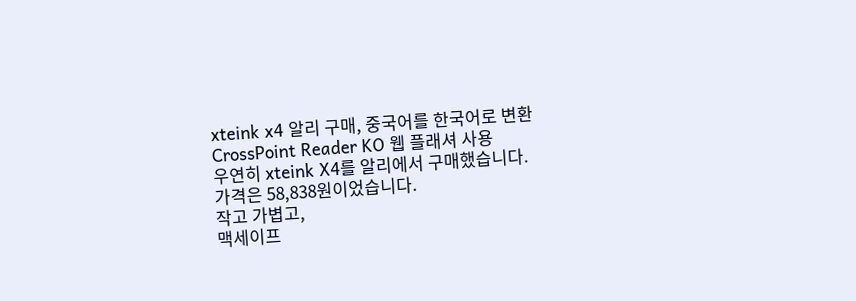xteink x4 알리 구매, 중국어를 한국어로 변환
CrossPoint Reader KO 웹 플래셔 사용
우연히 xteink X4를 알리에서 구매했습니다.
가격은 58,838원이었습니다.
작고 가볍고,
맥세이프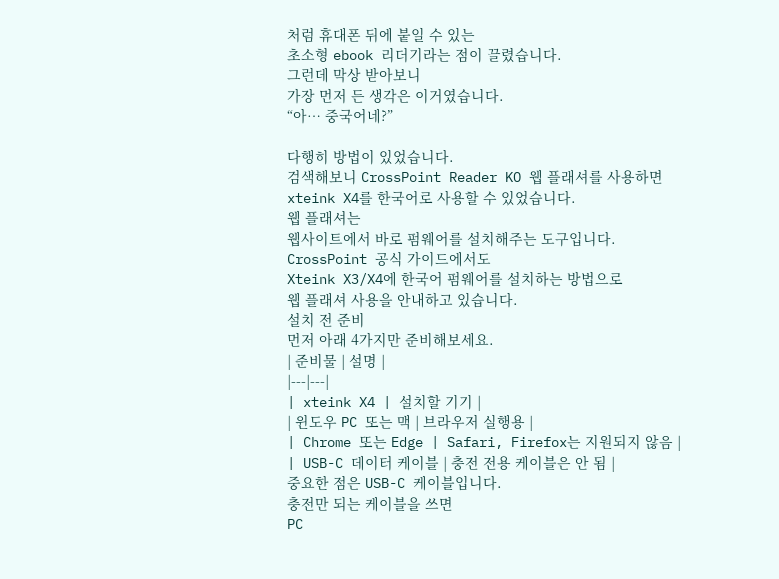처럼 휴대폰 뒤에 붙일 수 있는
초소형 ebook 리더기라는 점이 끌렸습니다.
그런데 막상 받아보니
가장 먼저 든 생각은 이거였습니다.
“아… 중국어네?”

다행히 방법이 있었습니다.
검색해보니 CrossPoint Reader KO 웹 플래셔를 사용하면
xteink X4를 한국어로 사용할 수 있었습니다.
웹 플래셔는
웹사이트에서 바로 펌웨어를 설치해주는 도구입니다.
CrossPoint 공식 가이드에서도
Xteink X3/X4에 한국어 펌웨어를 설치하는 방법으로
웹 플래셔 사용을 안내하고 있습니다.
설치 전 준비
먼저 아래 4가지만 준비해보세요.
| 준비물 | 설명 |
|---|---|
| xteink X4 | 설치할 기기 |
| 윈도우 PC 또는 맥 | 브라우저 실행용 |
| Chrome 또는 Edge | Safari, Firefox는 지원되지 않음 |
| USB-C 데이터 케이블 | 충전 전용 케이블은 안 됨 |
중요한 점은 USB-C 케이블입니다.
충전만 되는 케이블을 쓰면
PC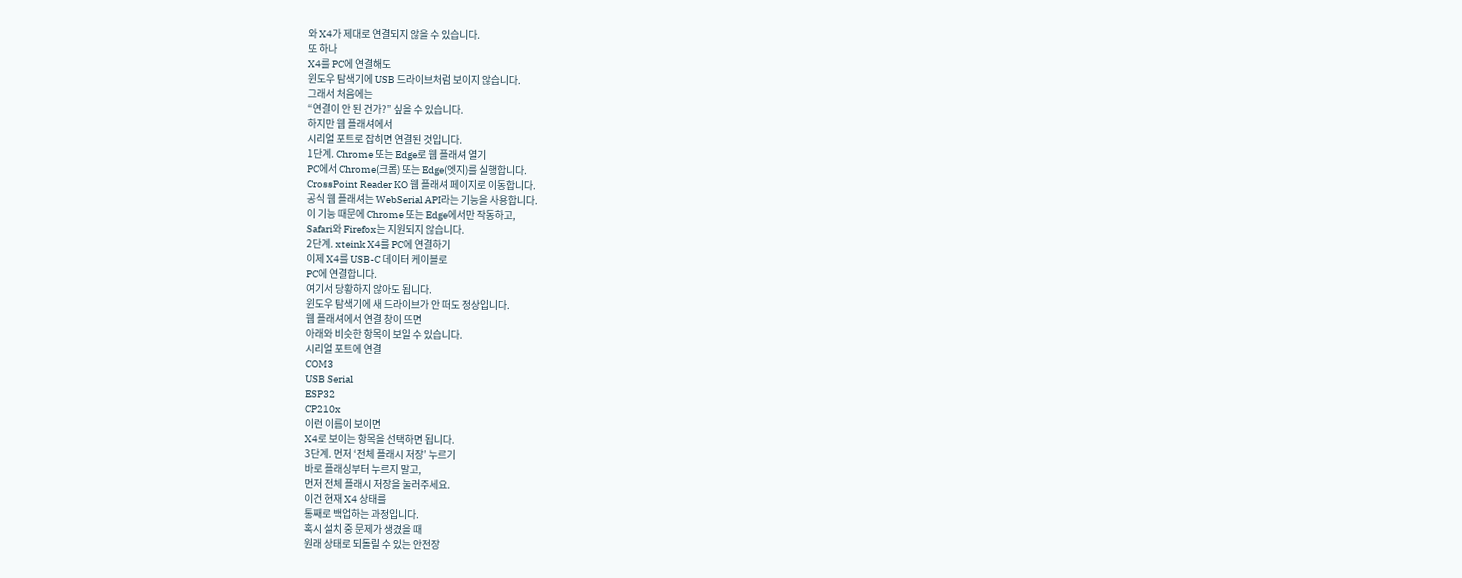와 X4가 제대로 연결되지 않을 수 있습니다.
또 하나
X4를 PC에 연결해도
윈도우 탐색기에 USB 드라이브처럼 보이지 않습니다.
그래서 처음에는
“연결이 안 된 건가?” 싶을 수 있습니다.
하지만 웹 플래셔에서
시리얼 포트로 잡히면 연결된 것입니다.
1단계. Chrome 또는 Edge로 웹 플래셔 열기
PC에서 Chrome(크롬) 또는 Edge(엣지)를 실행합니다.
CrossPoint Reader KO 웹 플래셔 페이지로 이동합니다.
공식 웹 플래셔는 WebSerial API라는 기능을 사용합니다.
이 기능 때문에 Chrome 또는 Edge에서만 작동하고,
Safari와 Firefox는 지원되지 않습니다.
2단계. xteink X4를 PC에 연결하기
이제 X4를 USB-C 데이터 케이블로
PC에 연결합니다.
여기서 당황하지 않아도 됩니다.
윈도우 탐색기에 새 드라이브가 안 떠도 정상입니다.
웹 플래셔에서 연결 창이 뜨면
아래와 비슷한 항목이 보일 수 있습니다.
시리얼 포트에 연결
COM3
USB Serial
ESP32
CP210x
이런 이름이 보이면
X4로 보이는 항목을 선택하면 됩니다.
3단계. 먼저 ‘전체 플래시 저장’ 누르기
바로 플래싱부터 누르지 말고,
먼저 전체 플래시 저장을 눌러주세요.
이건 현재 X4 상태를
통째로 백업하는 과정입니다.
혹시 설치 중 문제가 생겼을 때
원래 상태로 되돌릴 수 있는 안전장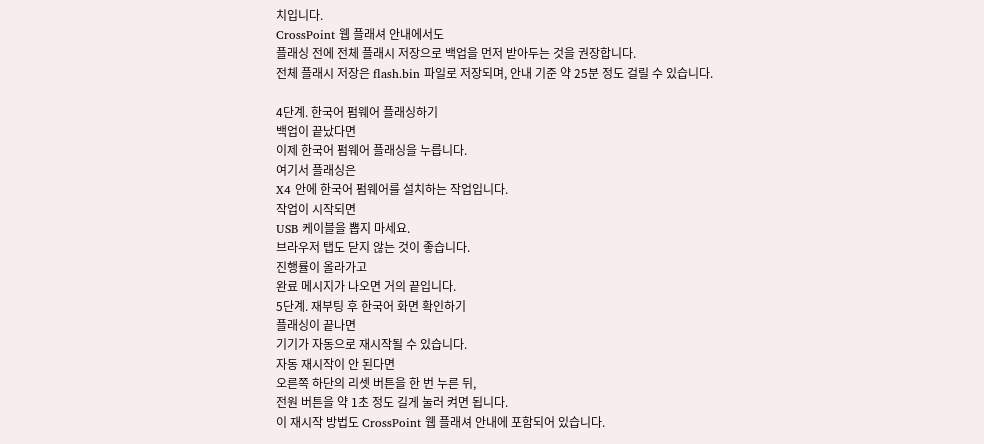치입니다.
CrossPoint 웹 플래셔 안내에서도
플래싱 전에 전체 플래시 저장으로 백업을 먼저 받아두는 것을 권장합니다.
전체 플래시 저장은 flash.bin 파일로 저장되며, 안내 기준 약 25분 정도 걸릴 수 있습니다.

4단계. 한국어 펌웨어 플래싱하기
백업이 끝났다면
이제 한국어 펌웨어 플래싱을 누릅니다.
여기서 플래싱은
X4 안에 한국어 펌웨어를 설치하는 작업입니다.
작업이 시작되면
USB 케이블을 뽑지 마세요.
브라우저 탭도 닫지 않는 것이 좋습니다.
진행률이 올라가고
완료 메시지가 나오면 거의 끝입니다.
5단계. 재부팅 후 한국어 화면 확인하기
플래싱이 끝나면
기기가 자동으로 재시작될 수 있습니다.
자동 재시작이 안 된다면
오른쪽 하단의 리셋 버튼을 한 번 누른 뒤,
전원 버튼을 약 1초 정도 길게 눌러 켜면 됩니다.
이 재시작 방법도 CrossPoint 웹 플래셔 안내에 포함되어 있습니다.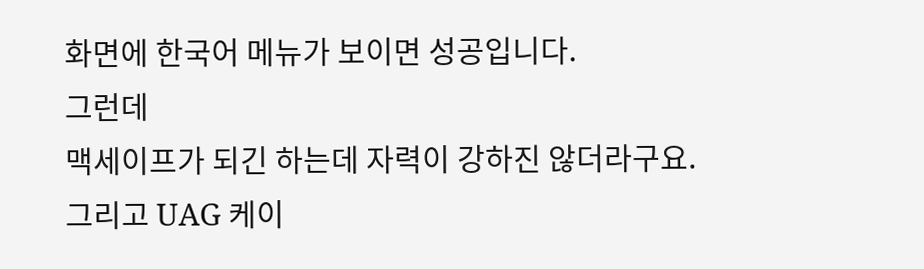화면에 한국어 메뉴가 보이면 성공입니다.
그런데
맥세이프가 되긴 하는데 자력이 강하진 않더라구요.
그리고 UAG 케이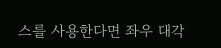스를 사용한다면 좌우 대각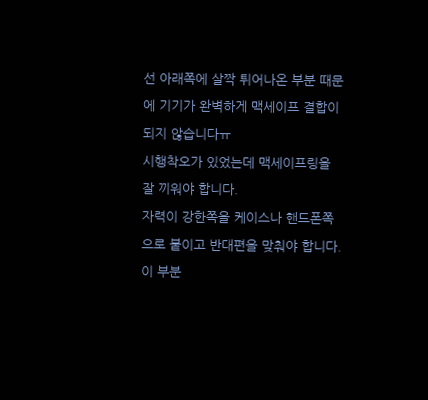선 아래쪽에 살짝 튀어나온 부분 때문에 기기가 완벽하게 맥세이프 결합이 되지 않습니다ㅠ
시행착오가 있었는데 맥세이프링을 잘 끼워야 합니다.
자력이 강한쪽을 케이스나 핸드폰쪽으로 붙이고 반대편을 맞춰야 합니다.
이 부분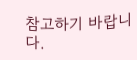참고하기 바랍니다.